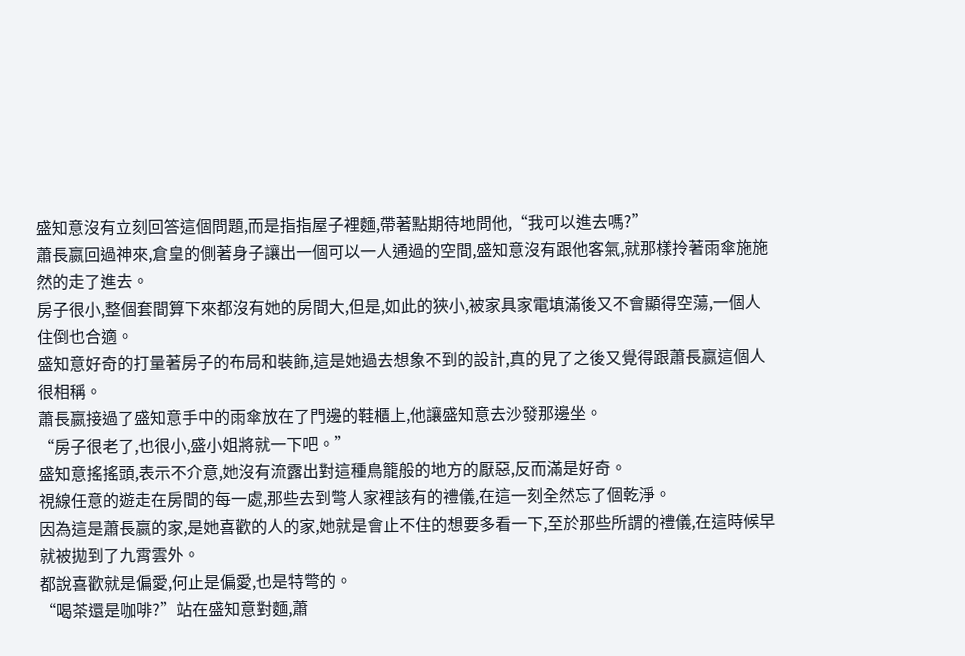盛知意沒有立刻回答這個問題,而是指指屋子裡麵,帶著點期待地問他,“我可以進去嗎?”
蕭長嬴回過神來,倉皇的側著身子讓出一個可以一人通過的空間,盛知意沒有跟他客氣,就那樣拎著雨傘施施然的走了進去。
房子很小,整個套間算下來都沒有她的房間大,但是,如此的狹小,被家具家電填滿後又不會顯得空蕩,一個人住倒也合適。
盛知意好奇的打量著房子的布局和裝飾,這是她過去想象不到的設計,真的見了之後又覺得跟蕭長嬴這個人很相稱。
蕭長嬴接過了盛知意手中的雨傘放在了門邊的鞋櫃上,他讓盛知意去沙發那邊坐。
“房子很老了,也很小,盛小姐將就一下吧。”
盛知意搖搖頭,表示不介意,她沒有流露出對這種鳥籠般的地方的厭惡,反而滿是好奇。
視線任意的遊走在房間的每一處,那些去到彆人家裡該有的禮儀,在這一刻全然忘了個乾淨。
因為這是蕭長嬴的家,是她喜歡的人的家,她就是會止不住的想要多看一下,至於那些所謂的禮儀,在這時候早就被拋到了九霄雲外。
都說喜歡就是偏愛,何止是偏愛,也是特彆的。
“喝茶還是咖啡?”站在盛知意對麵,蕭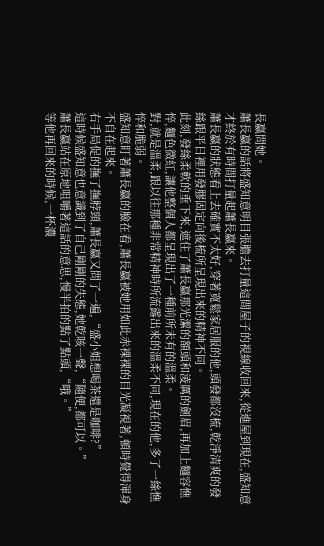長嬴問她。
蕭長嬴的話將盛知意明目張膽去打量這間屋子的視線收回來,從進屋到現在,盛知意才終於有時間打量起蕭長嬴來。
蕭長嬴的狀態看上去確實不太好,穿著寬鬆家居服的他,頭發都沒梳,乾淨清爽的發絲跟平日裡用發膠固定向後梳所呈現出來的精神不同。
此刻,發絲柔軟的垂下來,遮住了蕭長嬴那光潔的額頭和淩厲的劍眉,再加上麵容憔悴,麵色微紅,讓他整個人都呈現出了一種前所未有的溫柔。
對,就是溫柔,跟以往那種非常精神時所流露出來的溫柔不同,現在的他,多了一絲憔悴和脆弱。
盛知意盯著蕭長嬴的臉在看,蕭長嬴被她用如此赤裸裸的目光凝視著,頓時覺得渾身不自在起來。
右手局促的撫了撫脖頸,蕭長嬴又問了一遍,“盛小姐想喝茶還是咖啡?”
這時候盛知意也意識到了自己剛剛的失態,她乾咳一聲,“隨便,都可以。”
蕭長嬴站在原地咀嚼著這話的意思,慢半拍的點了點頭,“哦。”
等他再回來的時候,一杯濃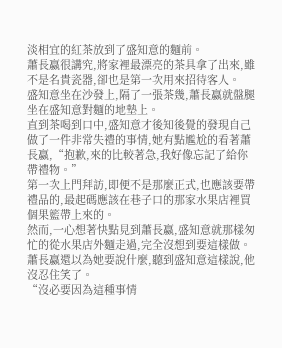淡相宜的紅茶放到了盛知意的麵前。
蕭長嬴很講究,將家裡最漂亮的茶具拿了出來,雖不是名貴瓷器,卻也是第一次用來招待客人。
盛知意坐在沙發上,隔了一張茶幾,蕭長嬴就盤腿坐在盛知意對麵的地墊上。
直到茶喝到口中,盛知意才後知後覺的發現自己做了一件非常失禮的事情,她有點尷尬的看著蕭長嬴,“抱歉,來的比較著急,我好像忘記了給你帶禮物。”
第一次上門拜訪,即便不是那麼正式,也應該要帶禮品的,最起碼應該在巷子口的那家水果店裡買個果籃帶上來的。
然而,一心想著快點見到蕭長嬴,盛知意就那樣匆忙的從水果店外麵走過,完全沒想到要這樣做。
蕭長嬴還以為她要說什麼,聽到盛知意這樣說,他沒忍住笑了。
“沒必要因為這種事情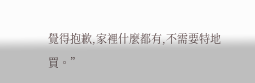覺得抱歉,家裡什麼都有,不需要特地買。”